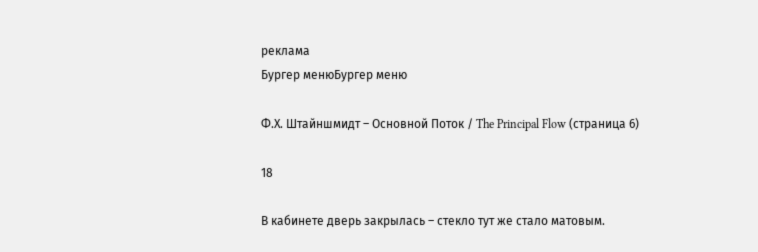реклама
Бургер менюБургер меню

Ф.Х. Штайншмидт – Основной Поток / The Principal Flow (страница 6)

18

В кабинете дверь закрылась – стекло тут же стало матовым.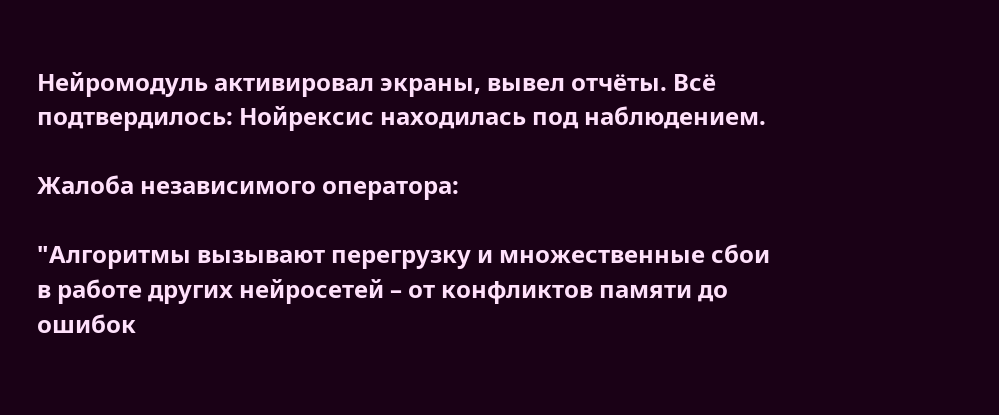Нейромодуль активировал экраны, вывел отчёты. Всё подтвердилось: Нойрексис находилась под наблюдением.

Жалоба независимого оператора:

"Алгоритмы вызывают перегрузку и множественные сбои в работе других нейросетей – от конфликтов памяти до ошибок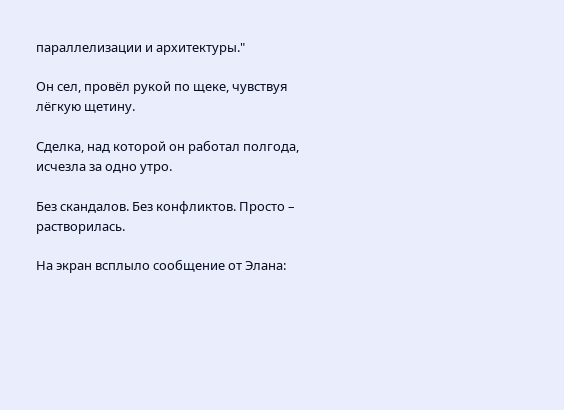параллелизации и архитектуры."

Он сел, провёл рукой по щеке, чувствуя лёгкую щетину.

Сделка, над которой он работал полгода, исчезла за одно утро.

Без скандалов. Без конфликтов. Просто – растворилась.

На экран всплыло сообщение от Элана: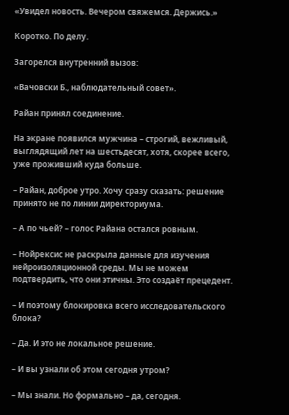«Увидел новость. Вечером свяжемся. Держись.»

Коротко. По делу.

Загорелся внутренний вызов:

«Вачовски Б., наблюдательный совет».

Райан принял соединение.

На экране появился мужчина – строгий, вежливый, выглядящий лет на шестьдесят, хотя, скорее всего, уже проживший куда больше.

– Райан, доброе утро. Хочу сразу сказать: решение принято не по линии директориума.

– А по чьей? – голос Райана остался ровным.

– Нойрексис не раскрыла данные для изучения нейроизоляционной среды. Мы не можем подтвердить, что они этичны. Это создаёт прецедент.

– И поэтому блокировка всего исследовательского блока?

– Да. И это не локальное решение.

– И вы узнали об этом сегодня утром?

– Мы знали. Но формально – да, сегодня.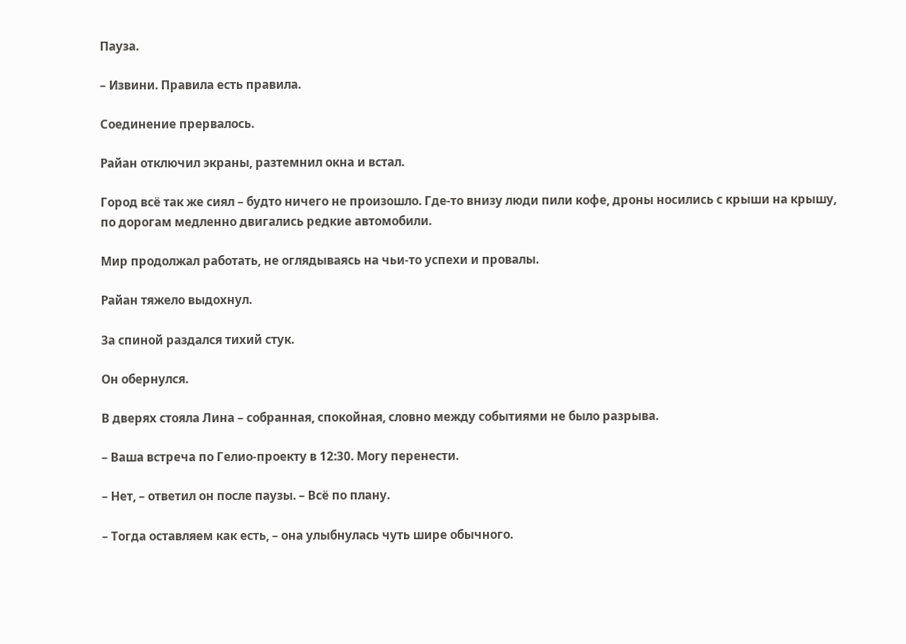Пауза.

– Извини. Правила есть правила.

Соединение прервалось.

Райан отключил экраны, разтемнил окна и встал.

Город всё так же сиял – будто ничего не произошло. Где-то внизу люди пили кофе, дроны носились с крыши на крышу, по дорогам медленно двигались редкие автомобили.

Мир продолжал работать, не оглядываясь на чьи-то успехи и провалы.

Райан тяжело выдохнул.

За спиной раздался тихий стук.

Он обернулся.

В дверях стояла Лина – собранная, спокойная, словно между событиями не было разрыва.

– Ваша встреча по Гелио-проекту в 12:30. Могу перенести.

– Нет, – ответил он после паузы. – Всё по плану.

– Тогда оставляем как есть, – она улыбнулась чуть шире обычного.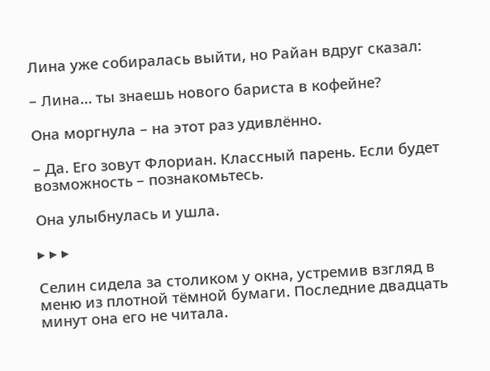Лина уже собиралась выйти, но Райан вдруг сказал:

– Лина… ты знаешь нового бариста в кофейне?

Она моргнула – на этот раз удивлённо.

– Да. Его зовут Флориан. Классный парень. Если будет возможность – познакомьтесь.

Она улыбнулась и ушла.

▸ ▸ ▸

Селин сидела за столиком у окна, устремив взгляд в меню из плотной тёмной бумаги. Последние двадцать минут она его не читала.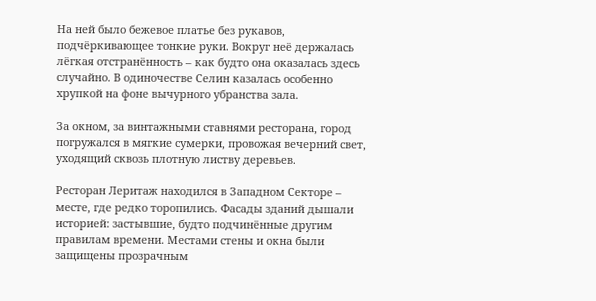На ней было бежевое платье без рукавов, подчёркивающее тонкие руки. Вокруг неё держалась лёгкая отстранённость – как будто она оказалась здесь случайно. В одиночестве Селин казалась особенно хрупкой на фоне вычурного убранства зала.

За окном, за винтажными ставнями ресторана, город погружался в мягкие сумерки, провожая вечерний свет, уходящий сквозь плотную листву деревьев.

Ресторан Леритаж находился в Западном Секторе – месте, где редко торопились. Фасады зданий дышали историей: застывшие, будто подчинённые другим правилам времени. Местами стены и окна были защищены прозрачным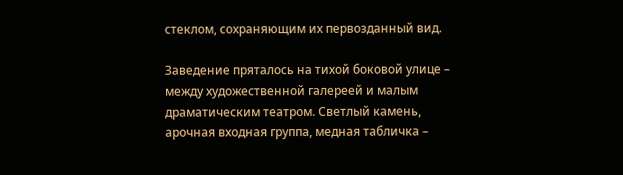стеклом, сохраняющим их первозданный вид.

Заведение пряталось на тихой боковой улице – между художественной галереей и малым драматическим театром. Светлый камень, арочная входная группа, медная табличка –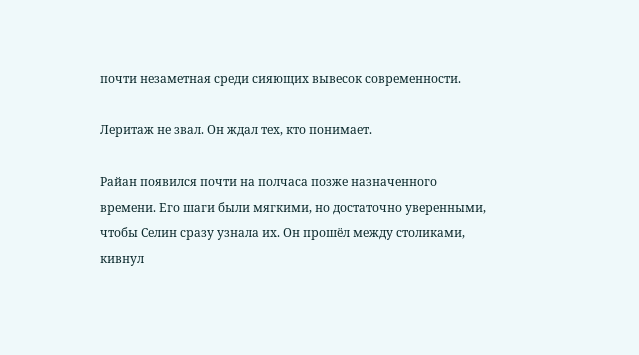почти незаметная среди сияющих вывесок современности.

Леритаж не звал. Он ждал тех, кто понимает.

Райан появился почти на полчаса позже назначенного времени. Его шаги были мягкими, но достаточно уверенными, чтобы Селин сразу узнала их. Он прошёл между столиками, кивнул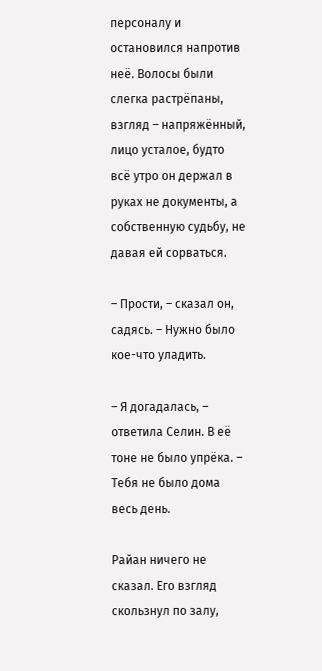персоналу и остановился напротив неё. Волосы были слегка растрёпаны, взгляд – напряжённый, лицо усталое, будто всё утро он держал в руках не документы, а собственную судьбу, не давая ей сорваться.

– Прости, – сказал он, садясь. – Нужно было кое-что уладить.

– Я догадалась, – ответила Селин. В её тоне не было упрёка. – Тебя не было дома весь день.

Райан ничего не сказал. Его взгляд скользнул по залу,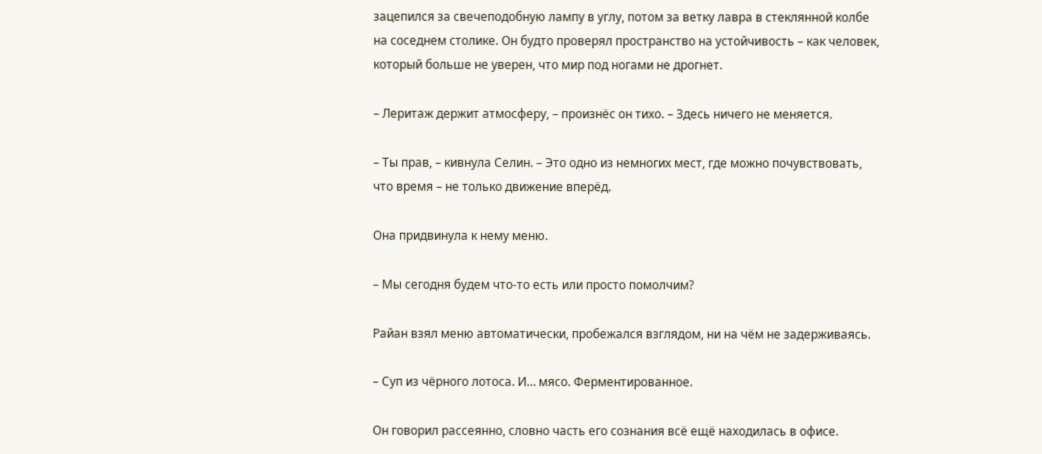зацепился за свечеподобную лампу в углу, потом за ветку лавра в стеклянной колбе на соседнем столике. Он будто проверял пространство на устойчивость – как человек, который больше не уверен, что мир под ногами не дрогнет.

– Леритаж держит атмосферу, – произнёс он тихо. – Здесь ничего не меняется.

– Ты прав, – кивнула Селин. – Это одно из немногих мест, где можно почувствовать, что время – не только движение вперёд.

Она придвинула к нему меню.

– Мы сегодня будем что-то есть или просто помолчим?

Райан взял меню автоматически, пробежался взглядом, ни на чём не задерживаясь.

– Суп из чёрного лотоса. И… мясо. Ферментированное.

Он говорил рассеянно, словно часть его сознания всё ещё находилась в офисе.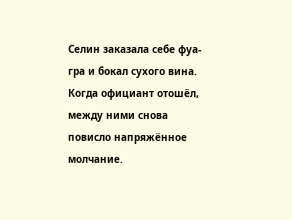Селин заказала себе фуа-гра и бокал сухого вина. Когда официант отошёл, между ними снова повисло напряжённое молчание.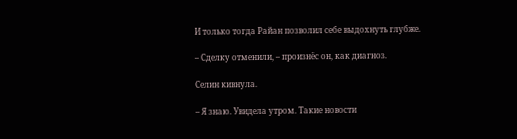И только тогда Райан позволил себе выдохнуть глубже.

– Сделку отменили, – произнёс он, как диагноз.

Селин кивнула.

– Я знаю. Увидела утром. Такие новости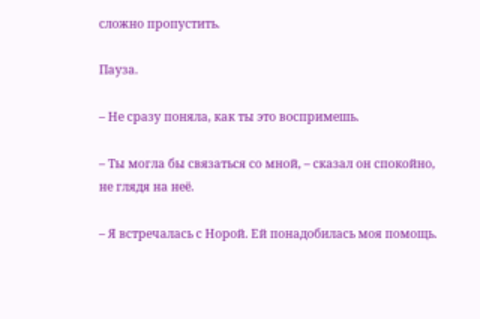сложно пропустить.

Пауза.

– Не сразу поняла, как ты это воспримешь.

– Ты могла бы связаться со мной, – сказал он спокойно, не глядя на неё.

– Я встречалась с Норой. Ей понадобилась моя помощь.